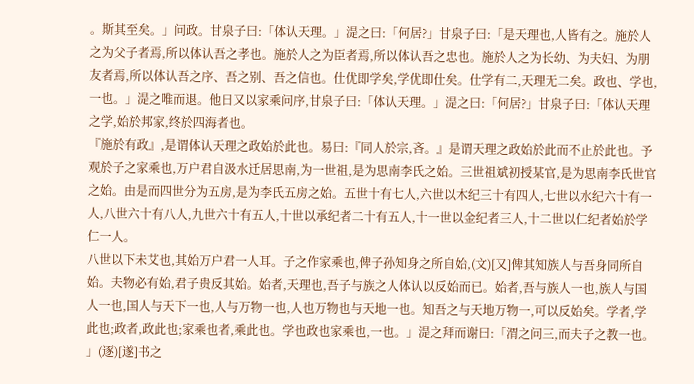。斯其至矣。」问政。甘泉子曰:「体认天理。」湜之曰:「何居?」甘泉子曰:「是天理也,人皆有之。施於人之为父子者焉,所以体认吾之孝也。施於人之为臣者焉,所以体认吾之忠也。施於人之为长幼、为夫妇、为朋友者焉,所以体认吾之序、吾之别、吾之信也。仕优即学矣,学优即仕矣。仕学有二,天理无二矣。政也、学也,一也。」湜之唯而退。他日又以家乘问序,甘泉子曰:「体认天理。」湜之曰:「何居?」甘泉子曰:「体认天理之学,始於邦家,终於四海者也。
『施於有政』,是谓体认天理之政始於此也。易曰:『同人於宗,吝。』是谓天理之政始於此而不止於此也。予观於子之家乘也,万户君自汲水迁居思南,为一世祖,是为思南李氏之始。三世祖斌初授某官,是为思南李氏世官之始。由是而四世分为五房,是为李氏五房之始。五世十有七人,六世以木纪三十有四人,七世以水纪六十有一人,八世六十有八人,九世六十有五人,十世以承纪者二十有五人,十一世以金纪者三人,十二世以仁纪者始於学仁一人。
八世以下未艾也,其始万户君一人耳。子之作家乘也,俾子孙知身之所自始,(文)[又]俾其知族人与吾身同所自始。夫物必有始,君子贵反其始。始者,天理也,吾子与族之人体认以反始而已。始者,吾与族人一也,族人与国人一也,国人与天下一也,人与万物一也,人也万物也与天地一也。知吾之与天地万物一,可以反始矣。学者,学此也;政者,政此也;家乘也者,乘此也。学也政也家乘也,一也。」湜之拜而谢曰:「渭之问三,而夫子之教一也。
」(逐)[遂]书之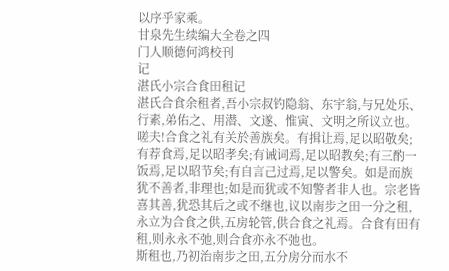以序乎家乘。
甘泉先生续编大全卷之四
门人顺德何鸿校刊
记
湛氏小宗合食田租记
湛氏合食余租者,吾小宗叔钓隐翁、东宇翁,与兄处乐、行素,弟佑之、用潜、文遂、惟寅、文明之所议立也。嗟夫!合食之礼有关於善族矣。有揖让焉,足以昭敬矣;有荐食焉,足以昭孝矣;有诫词焉,足以昭教矣;有三酌一饭焉,足以昭节矣;有自言己过焉,足以警矣。如是而族犹不善者,非理也;如是而犹或不知警者非人也。宗老皆喜其善,犹恐其后之或不继也,议以南步之田一分之租,永立为合食之供,五房轮管,供合食之礼焉。合食有田有租,则永永不弛,则合食亦永不弛也。
斯租也,乃初治南步之田,五分房分而水不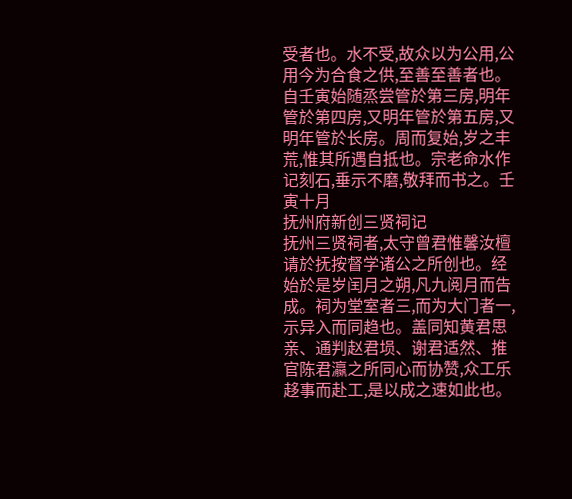受者也。水不受,故众以为公用,公用今为合食之供,至善至善者也。自壬寅始随烝尝管於第三房,明年管於第四房,又明年管於第五房,又明年管於长房。周而复始,岁之丰荒,惟其所遇自抵也。宗老命水作记刻石,垂示不磨,敬拜而书之。壬寅十月
抚州府新创三贤祠记
抚州三贤祠者,太守曾君惟馨汝檀请於抚按督学诸公之所创也。经始於是岁闰月之朔,凡九阅月而告成。祠为堂室者三,而为大门者一,示异入而同趋也。盖同知黄君思亲、通判赵君埙、谢君适然、推官陈君瀛之所同心而协赞,众工乐趍事而赴工,是以成之速如此也。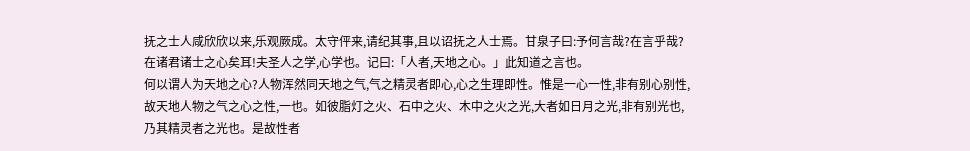抚之士人咸欣欣以来,乐观厥成。太守伻来,请纪其事,且以诏抚之人士焉。甘泉子曰:予何言哉?在言乎哉?在诸君诸士之心矣耳!夫圣人之学,心学也。记曰:「人者,天地之心。」此知道之言也。
何以谓人为天地之心?人物浑然同天地之气,气之精灵者即心,心之生理即性。惟是一心一性,非有别心别性,故天地人物之气之心之性,一也。如彼脂灯之火、石中之火、木中之火之光,大者如日月之光,非有别光也,乃其精灵者之光也。是故性者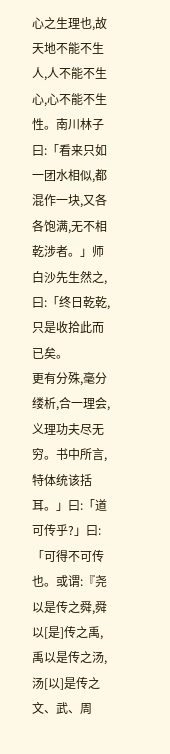心之生理也,故天地不能不生人,人不能不生心,心不能不生性。南川林子曰:「看来只如一团水相似,都混作一块,又各各饱满,无不相乾涉者。」师白沙先生然之,曰:「终日乾乾,只是收拾此而已矣。
更有分殊,毫分缕析,合一理会,义理功夫尽无穷。书中所言,特体统该括耳。」曰:「道可传乎?」曰:「可得不可传也。或谓:『尧以是传之舜,舜以[是]传之禹,禹以是传之汤,汤[以]是传之文、武、周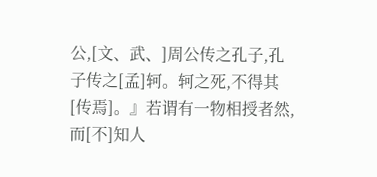公,[文、武、]周公传之孔子,孔子传之[孟]轲。轲之死,不得其[传焉]。』若谓有一物相授者然,而[不]知人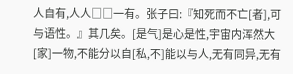人自有,人人□□一有。张子曰:『知死而不亡[者],可与语性。』其几矣。[是气]是心是性,宇宙内浑然大[家]一物,不能分以自[私,不]能以与人,无有同异,无有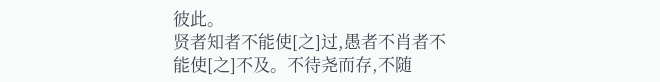彼此。
贤者知者不能使[之]过,愚者不肖者不能使[之]不及。不待尧而存,不随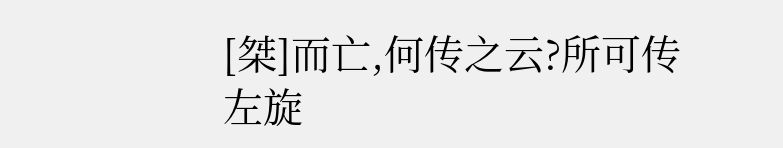[桀]而亡,何传之云?所可传
左旋